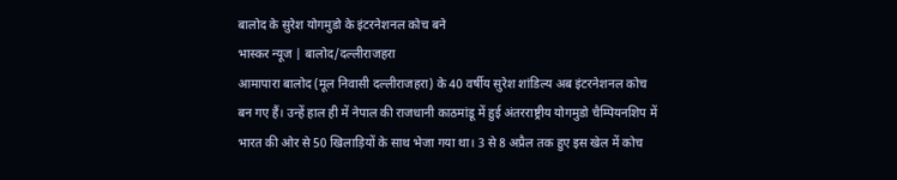बालोद के सुरेश योगमुडो के इंटरनेशनल कोच बने
भास्कर न्यूज | बालोद/दल्लीराजहरा
आमापारा बालोद (मूल निवासी दल्लीराजहरा) के 40 वर्षीय सुरेश शांडिल्य अब इंटरनेशनल कोच बन गए हैं। उन्हें हाल ही में नेपाल की राजधानी काठमांडू में हुई अंतरराष्ट्रीय योगमुडो चैम्पियनशिप में भारत की ओर से 50 खिलाड़ियों के साथ भेजा गया था। 3 से 8 अप्रैल तक हुए इस खेल में कोच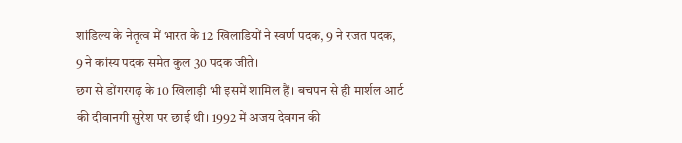शांडिल्य के नेतृत्व में भारत के 12 खिलाडियों ने स्वर्ण पदक, 9 ने रजत पदक, 9 ने कांस्य पदक समेत कुल 30 पदक जीते।
छग से डोंगरगढ़ के 10 खिलाड़ी भी इसमें शामिल हैं। बचपन से ही मार्शल आर्ट की दीवानगी सुरेश पर छाई थी। 1992 में अजय देवगन की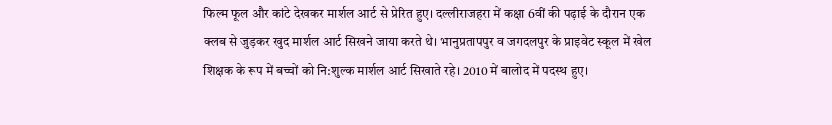फिल्म फूल और कांटे देखकर मार्शल आर्ट से प्रेरित हुए। दल्लीराजहरा में कक्षा 6वीं की पढ़ाई के दौरान एक क्लब से जुड़कर खुद मार्शल आर्ट सिखने जाया करते थे। भानुप्रतापपुर व जगदलपुर के प्राइवेट स्कूल में खेल शिक्षक के रूप में बच्चों को नि:शुल्क मार्शल आर्ट सिखाते रहे। 2010 में बालोद में पदस्थ हुए।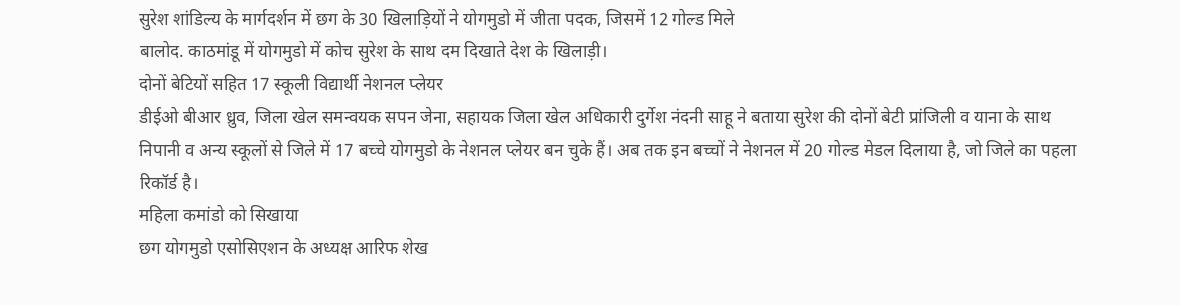सुरेश शांडिल्य के मार्गदर्शन में छग के 30 खिलाड़ियों ने योगमुडो में जीता पदक, जिसमें 12 गोल्ड मिले
बालोद. काठमांडू में योगमुडो में कोच सुरेश के साथ दम दिखाते देश के खिलाड़ी।
दोनों बेटियों सहित 17 स्कूली विद्यार्थी नेशनल प्लेयर
डीईओ बीआर ध्रुव, जिला खेल समन्वयक सपन जेना, सहायक जिला खेल अधिकारी दुर्गेश नंदनी साहू ने बताया सुरेश की दोनों बेटी प्रांजिली व याना के साथ निपानी व अन्य स्कूलों से जिले में 17 बच्चे योगमुडो के नेशनल प्लेयर बन चुके हैं। अब तक इन बच्चों ने नेशनल में 20 गोल्ड मेडल दिलाया है, जो जिले का पहला रिकॉर्ड है।
महिला कमांडो को सिखाया
छग योगमुडो एसोसिएशन के अध्यक्ष आरिफ शेख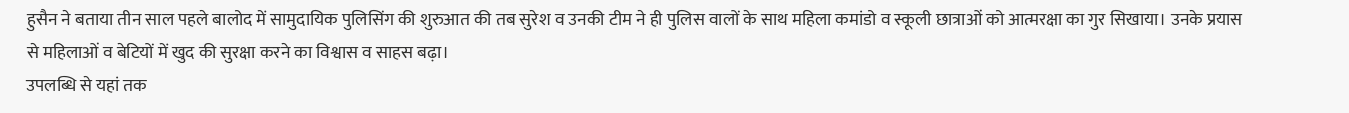हुसैन ने बताया तीन साल पहले बालोद में सामुदायिक पुलिसिंग की शुरुआत की तब सुरेश व उनकी टीम ने ही पुलिस वालों के साथ महिला कमांडो व स्कूली छात्राओं को आत्मरक्षा का गुर सिखाया। उनके प्रयास से महिलाओं व बेटियों में खुद की सुरक्षा करने का विश्वास व साहस बढ़ा।
उपलब्धि से यहां तक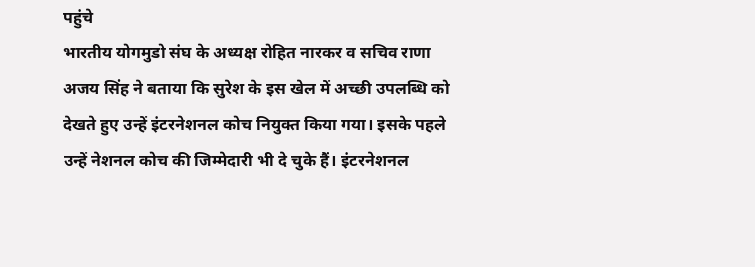पहुंचे
भारतीय योगमुडो संघ के अध्यक्ष रोहित नारकर व सचिव राणा अजय सिंह ने बताया कि सुरेश के इस खेल में अच्छी उपलब्धि को देखते हुए उन्हें इंटरनेशनल कोच नियुक्त किया गया। इसके पहले उन्हें नेशनल कोच की जिम्मेदारी भी दे चुके हैं। इंटरनेशनल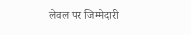लेवल पर जिम्मेदारी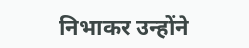निभाकर उन्होंने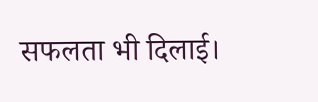सफलता भी दिलाई।